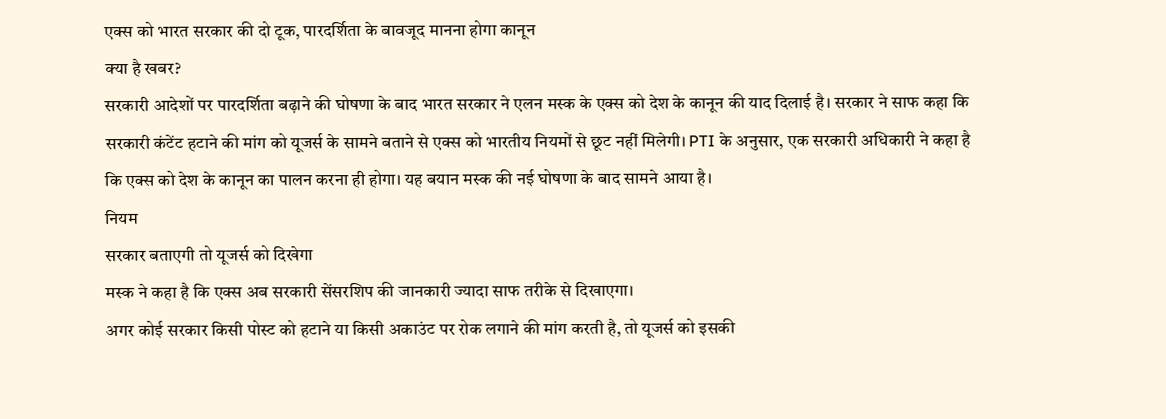एक्स को भारत सरकार की दो टूक, पारदर्शिता के बावजूद मानना होगा कानून
क्या है खबर?
सरकारी आदेशों पर पारदर्शिता बढ़ाने की घोषणा के बाद भारत सरकार ने एलन मस्क के एक्स को देश के कानून की याद दिलाई है। सरकार ने साफ कहा कि सरकारी कंटेंट हटाने की मांग को यूजर्स के सामने बताने से एक्स को भारतीय नियमों से छूट नहीं मिलेगी। PTI के अनुसार, एक सरकारी अधिकारी ने कहा है कि एक्स को देश के कानून का पालन करना ही होगा। यह बयान मस्क की नई घोषणा के बाद सामने आया है।
नियम
सरकार बताएगी तो यूजर्स को दिखेगा
मस्क ने कहा है कि एक्स अब सरकारी सेंसरशिप की जानकारी ज्यादा साफ तरीके से दिखाएगा।
अगर कोई सरकार किसी पोस्ट को हटाने या किसी अकाउंट पर रोक लगाने की मांग करती है, तो यूजर्स को इसकी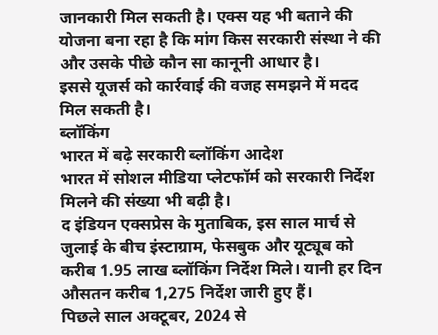जानकारी मिल सकती है। एक्स यह भी बताने की योजना बना रहा है कि मांग किस सरकारी संस्था ने की और उसके पीछे कौन सा कानूनी आधार है।
इससे यूजर्स को कार्रवाई की वजह समझने में मदद मिल सकती है।
ब्लॉकिंग
भारत में बढ़े सरकारी ब्लॉकिंग आदेश
भारत में सोशल मीडिया प्लेटफॉर्म को सरकारी निर्देश मिलने की संख्या भी बढ़ी है।
द इंडियन एक्सप्रेस के मुताबिक, इस साल मार्च से जुलाई के बीच इंस्टाग्राम, फेसबुक और यूट्यूब को करीब 1.95 लाख ब्लॉकिंग निर्देश मिले। यानी हर दिन औसतन करीब 1,275 निर्देश जारी हुए हैं।
पिछले साल अक्टूबर, 2024 से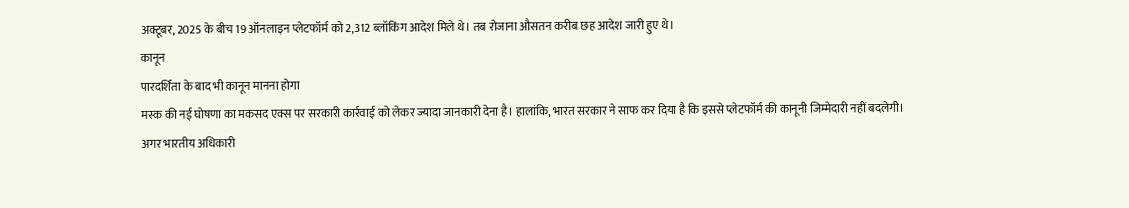अक्टूबर, 2025 के बीच 19 ऑनलाइन प्लेटफॉर्म को 2,312 ब्लॉकिंग आदेश मिले थे। तब रोजाना औसतन करीब छह आदेश जारी हुए थे।
कानून
पारदर्शिता के बाद भी कानून मानना होगा
मस्क की नई घोषणा का मकसद एक्स पर सरकारी कार्रवाई को लेकर ज्यादा जानकारी देना है। हालांकि, भारत सरकार ने साफ कर दिया है कि इससे प्लेटफॉर्म की कानूनी जिम्मेदारी नहीं बदलेगी।
अगर भारतीय अधिकारी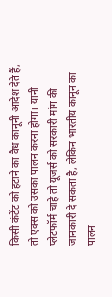किसी कंटेंट को हटाने का वैध कानूनी आदेश देते हैं, तो एक्स को उसका पालन करना होगा। यानी प्लेटफॉर्म चाहे तो यूजर्स को सरकारी मांग की जानकारी दे सकता है, लेकिन भारतीय कानून का पालन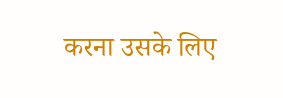करना उसके लिए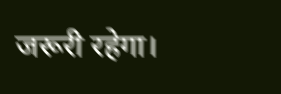जरूरी रहेगा।